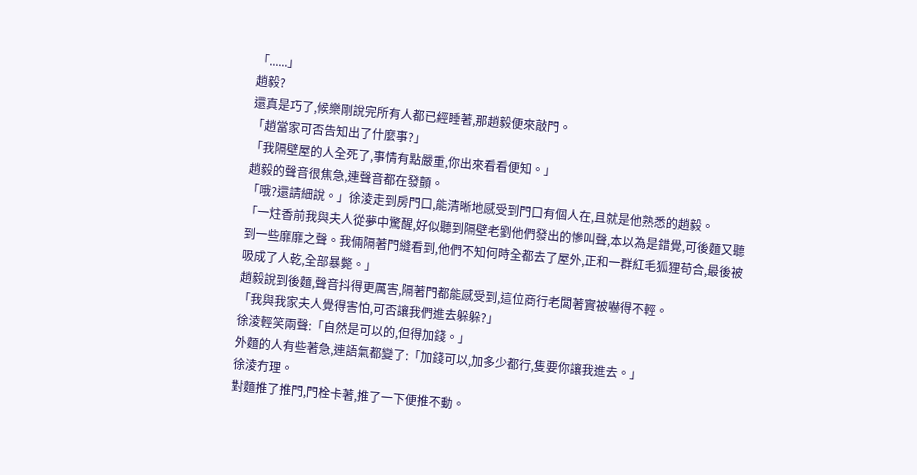「......」
趙毅?
還真是巧了,候樂剛說完所有人都已經睡著,那趙毅便來敲門。
「趙當家可否告知出了什麼事?」
「我隔壁屋的人全死了,事情有點嚴重,你出來看看便知。」
趙毅的聲音很焦急,連聲音都在發顫。
「哦?還請細說。」徐淩走到房門口,能清晰地感受到門口有個人在,且就是他熟悉的趙毅。
「一炷香前我與夫人從夢中驚醒,好似聽到隔壁老劉他們發出的慘叫聲,本以為是錯覺,可後麵又聽到一些靡靡之聲。我倆隔著門縫看到,他們不知何時全都去了屋外,正和一群紅毛狐狸苟合,最後被吸成了人乾,全部暴斃。」
趙毅說到後麵,聲音抖得更厲害,隔著門都能感受到,這位商行老闆著實被嚇得不輕。
「我與我家夫人覺得害怕,可否讓我們進去躲躲?」
徐淩輕笑兩聲:「自然是可以的,但得加錢。」
外麵的人有些著急,連語氣都變了:「加錢可以,加多少都行,隻要你讓我進去。」
徐淩冇理。
對麵推了推門,門栓卡著,推了一下便推不動。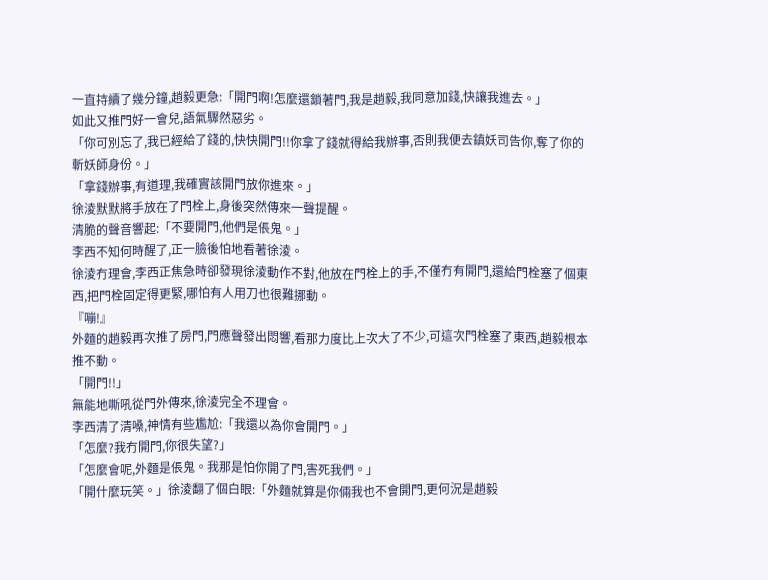一直持續了幾分鐘,趙毅更急:「開門啊!怎麼還鎖著門,我是趙毅,我同意加錢,快讓我進去。」
如此又推門好一會兒,語氣驟然惡劣。
「你可別忘了,我已經給了錢的,快快開門!!你拿了錢就得給我辦事,否則我便去鎮妖司告你,奪了你的斬妖師身份。」
「拿錢辦事,有道理,我確實該開門放你進來。」
徐淩默默將手放在了門栓上,身後突然傳來一聲提醒。
清脆的聲音響起:「不要開門,他們是倀鬼。」
李西不知何時醒了,正一臉後怕地看著徐淩。
徐淩冇理會,李西正焦急時卻發現徐淩動作不對,他放在門栓上的手,不僅冇有開門,還給門栓塞了個東西,把門栓固定得更緊,哪怕有人用刀也很難挪動。
『嘣!』
外麵的趙毅再次推了房門,門應聲發出悶響,看那力度比上次大了不少,可這次門栓塞了東西,趙毅根本推不動。
「開門!!」
無能地嘶吼從門外傳來,徐淩完全不理會。
李西清了清嗓,神情有些尷尬:「我還以為你會開門。」
「怎麼?我冇開門,你很失望?」
「怎麼會呢,外麵是倀鬼。我那是怕你開了門,害死我們。」
「開什麼玩笑。」徐淩翻了個白眼:「外麵就算是你倆我也不會開門,更何況是趙毅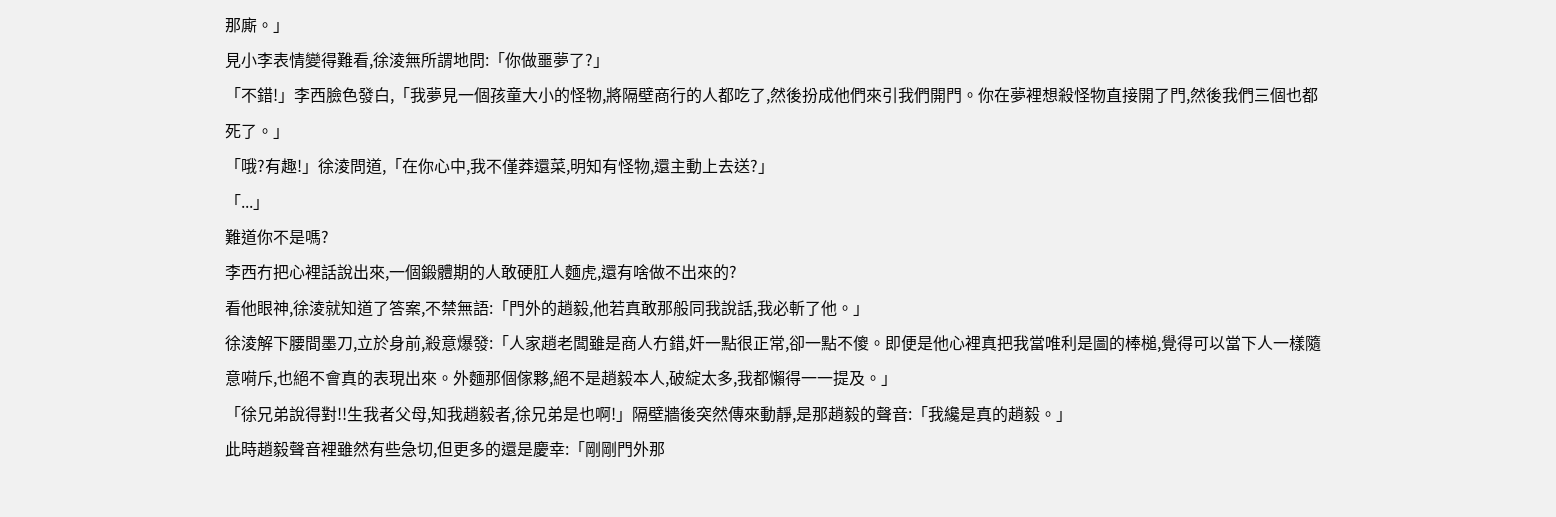那廝。」
見小李表情變得難看,徐淩無所謂地問:「你做噩夢了?」
「不錯!」李西臉色發白,「我夢見一個孩童大小的怪物,將隔壁商行的人都吃了,然後扮成他們來引我們開門。你在夢裡想殺怪物直接開了門,然後我們三個也都死了。」
「哦?有趣!」徐淩問道,「在你心中,我不僅莽還菜,明知有怪物,還主動上去送?」
「...」
難道你不是嗎?
李西冇把心裡話說出來,一個鍛體期的人敢硬肛人麵虎,還有啥做不出來的?
看他眼神,徐淩就知道了答案,不禁無語:「門外的趙毅,他若真敢那般同我說話,我必斬了他。」
徐淩解下腰間墨刀,立於身前,殺意爆發:「人家趙老闆雖是商人冇錯,奸一點很正常,卻一點不傻。即便是他心裡真把我當唯利是圖的棒槌,覺得可以當下人一樣隨意嗬斥,也絕不會真的表現出來。外麵那個傢夥,絕不是趙毅本人,破綻太多,我都懶得一一提及。」
「徐兄弟說得對!!生我者父母,知我趙毅者,徐兄弟是也啊!」隔壁牆後突然傳來動靜,是那趙毅的聲音:「我纔是真的趙毅。」
此時趙毅聲音裡雖然有些急切,但更多的還是慶幸:「剛剛門外那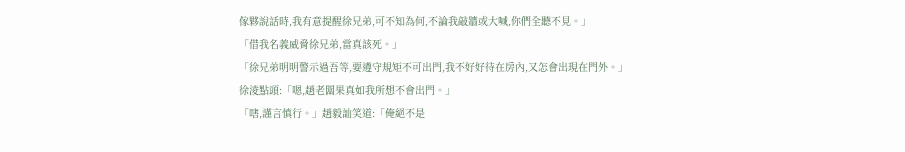傢夥說話時,我有意提醒徐兄弟,可不知為何,不論我敲牆或大喊,你們全聽不見。」
「借我名義威脅徐兄弟,當真該死。」
「徐兄弟明明警示過吾等,要遵守規矩不可出門,我不好好待在房內,又怎會出現在門外。」
徐淩點頭:「嗯,趙老闆果真如我所想不會出門。」
「嗐,謹言慎行。」趙毅訕笑道:「俺絕不是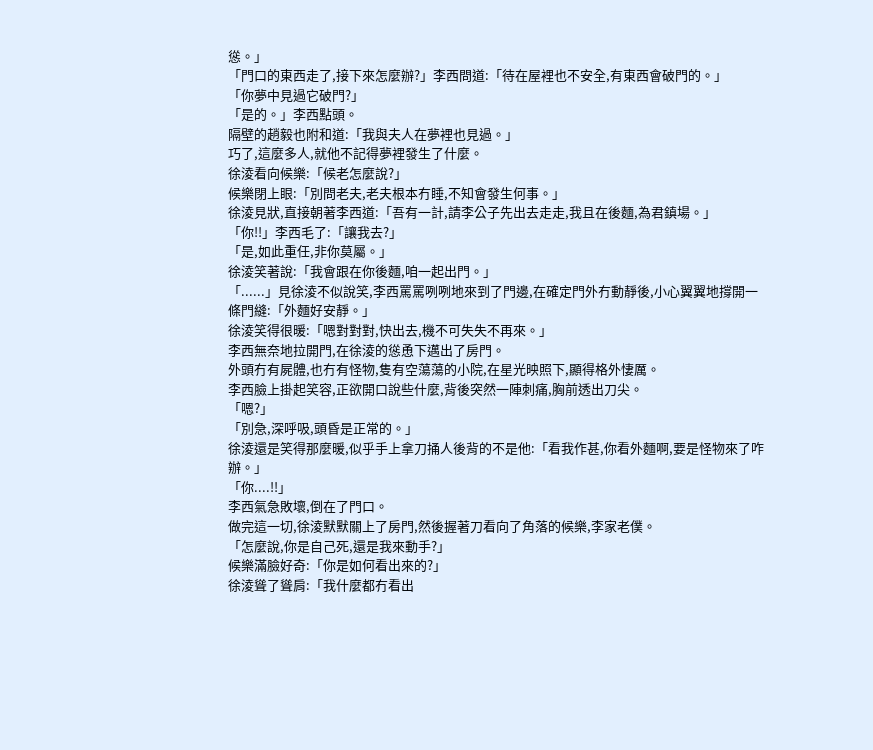慫。」
「門口的東西走了,接下來怎麼辦?」李西問道:「待在屋裡也不安全,有東西會破門的。」
「你夢中見過它破門?」
「是的。」李西點頭。
隔壁的趙毅也附和道:「我與夫人在夢裡也見過。」
巧了,這麼多人,就他不記得夢裡發生了什麼。
徐淩看向候樂:「候老怎麼說?」
候樂閉上眼:「別問老夫,老夫根本冇睡,不知會發生何事。」
徐淩見狀,直接朝著李西道:「吾有一計,請李公子先出去走走,我且在後麵,為君鎮場。」
「你!!」李西毛了:「讓我去?」
「是,如此重任,非你莫屬。」
徐淩笑著說:「我會跟在你後麵,咱一起出門。」
「......」見徐淩不似說笑,李西罵罵咧咧地來到了門邊,在確定門外冇動靜後,小心翼翼地撐開一條門縫:「外麵好安靜。」
徐淩笑得很暖:「嗯對對對,快出去,機不可失失不再來。」
李西無奈地拉開門,在徐淩的慫恿下邁出了房門。
外頭冇有屍體,也冇有怪物,隻有空蕩蕩的小院,在星光映照下,顯得格外悽厲。
李西臉上掛起笑容,正欲開口說些什麼,背後突然一陣刺痛,胸前透出刀尖。
「嗯?」
「別急,深呼吸,頭昏是正常的。」
徐淩還是笑得那麼暖,似乎手上拿刀捅人後背的不是他:「看我作甚,你看外麵啊,要是怪物來了咋辦。」
「你....!!」
李西氣急敗壞,倒在了門口。
做完這一切,徐淩默默關上了房門,然後握著刀看向了角落的候樂,李家老僕。
「怎麼說,你是自己死,還是我來動手?」
候樂滿臉好奇:「你是如何看出來的?」
徐淩聳了聳肩:「我什麼都冇看出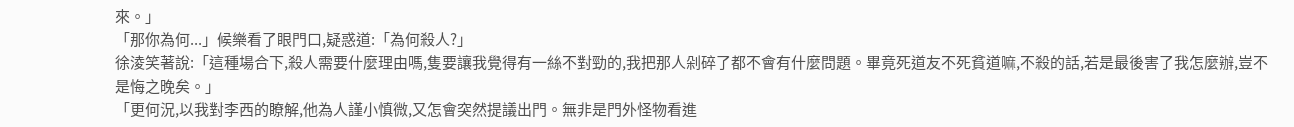來。」
「那你為何...」候樂看了眼門口,疑惑道:「為何殺人?」
徐淩笑著說:「這種場合下,殺人需要什麼理由嗎,隻要讓我覺得有一絲不對勁的,我把那人剁碎了都不會有什麼問題。畢竟死道友不死貧道嘛,不殺的話,若是最後害了我怎麼辦,豈不是悔之晚矣。」
「更何況,以我對李西的瞭解,他為人謹小慎微,又怎會突然提議出門。無非是門外怪物看進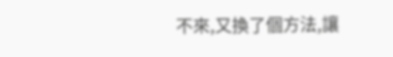不來,又換了個方法,讓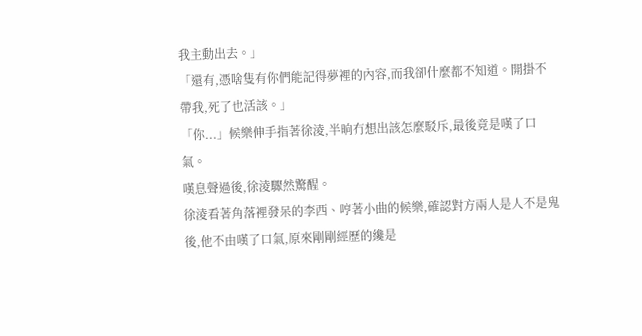我主動出去。」
「還有,憑啥隻有你們能記得夢裡的內容,而我卻什麼都不知道。開掛不帶我,死了也活該。」
「你...」候樂伸手指著徐淩,半晌冇想出該怎麼駁斥,最後竟是嘆了口氣。
嘆息聲過後,徐淩驟然驚醒。
徐淩看著角落裡發呆的李西、哼著小曲的候樂,確認對方兩人是人不是鬼後,他不由嘆了口氣,原來剛剛經歷的纔是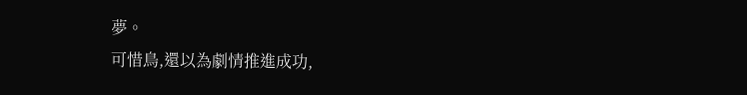夢。
可惜鳥,還以為劇情推進成功,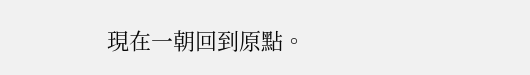現在一朝回到原點。